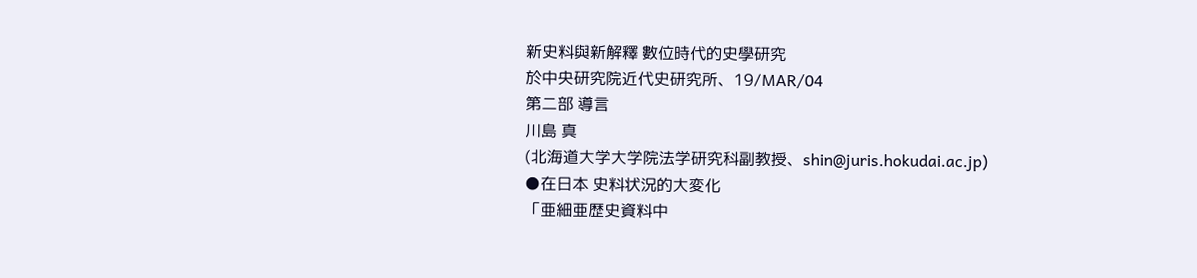新史料與新解釋 數位時代的史學研究
於中央研究院近代史研究所、19/MAR/04
第二部 導言
川島 真
(北海道大学大学院法学研究科副教授、shin@juris.hokudai.ac.jp)
●在日本 史料状況的大変化
「亜細亜歴史資料中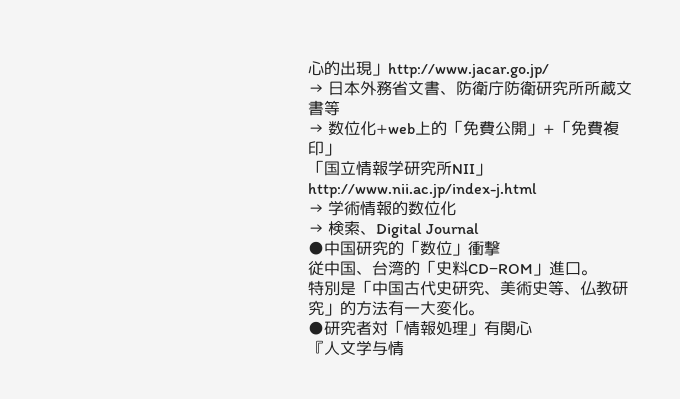心的出現」http://www.jacar.go.jp/
→ 日本外務省文書、防衛庁防衛研究所所蔵文書等
→ 数位化+web上的「免費公開」+「免費複印」
「国立情報学研究所NII」http://www.nii.ac.jp/index-j.html
→ 学術情報的数位化
→ 検索、Digital Journal
●中国研究的「数位」衝撃
従中国、台湾的「史料CD−ROM」進口。
特別是「中国古代史研究、美術史等、仏教研究」的方法有一大変化。
●研究者対「情報処理」有関心
『人文学与情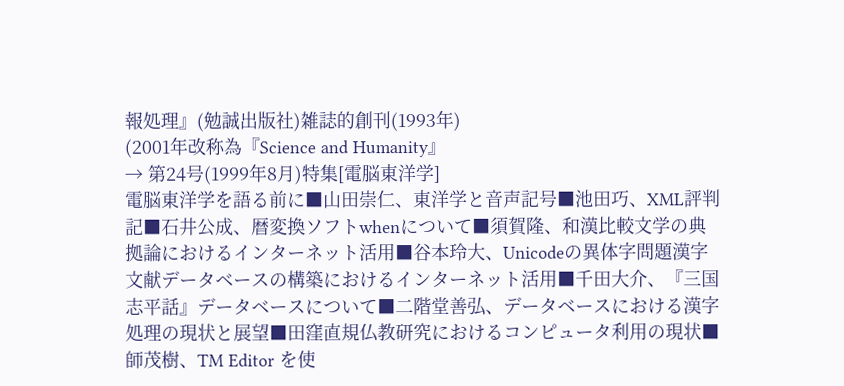報処理』(勉誠出版社)雑誌的創刊(1993年)
(2001年改称為『Science and Humanity』
→ 第24号(1999年8月)特集[電脳東洋学]
電脳東洋学を語る前に■山田崇仁、東洋学と音声記号■池田巧、XML評判記■石井公成、暦変換ソフトwhenについて■須賀隆、和漢比較文学の典拠論におけるインターネット活用■谷本玲大、Unicodeの異体字問題漢字文献データベースの構築におけるインターネット活用■千田大介、『三国志平話』データベースについて■二階堂善弘、データベースにおける漢字処理の現状と展望■田窪直規仏教研究におけるコンピュータ利用の現状■師茂樹、TM Editor を使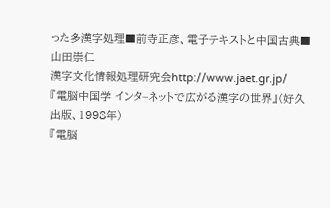った多漢字処理■前寺正彦、電子テキストと中国古典■山田崇仁
漢字文化情報処理研究会http://www.jaet.gr.jp/
『電脳中国学 インタ−ネットで広がる漢字の世界』(好久出版、1998年)
『電脳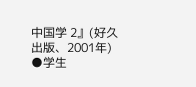中国学 2』(好久出版、2001年)
●学生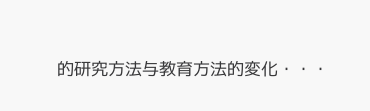的研究方法与教育方法的変化・・・